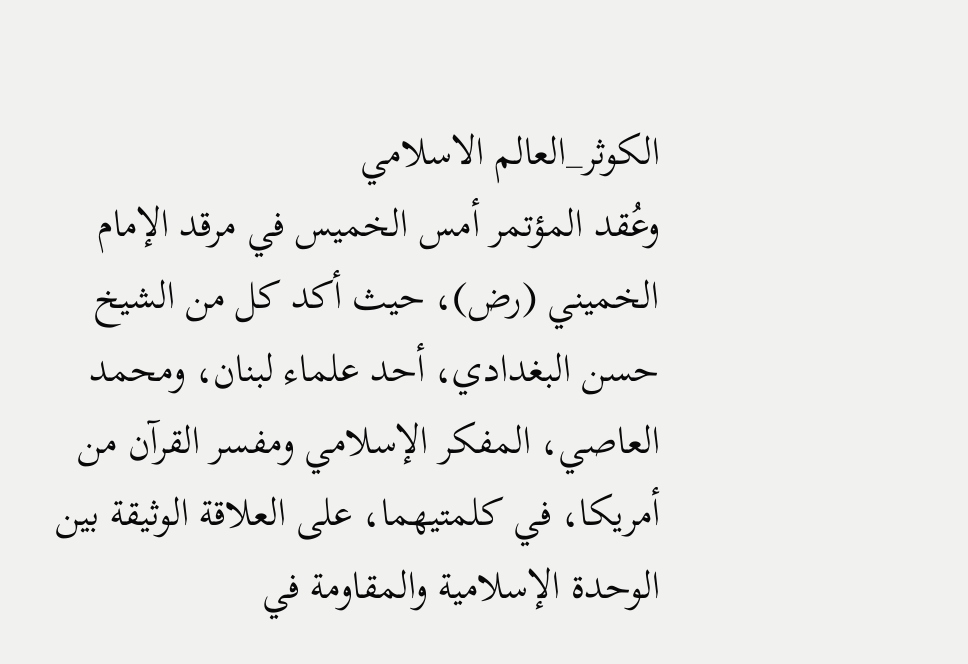الكوثر_العالم الاسلامي
وعُقد المؤتمر أمس الخميس في مرقد الإمام الخميني (رض)، حيث أكد كل من الشيخ حسن البغدادي، أحد علماء لبنان، ومحمد العاصي، المفكر الإسلامي ومفسر القرآن من أمريكا، في كلمتيهما، على العلاقة الوثيقة بين الوحدة الإسلامية والمقاومة في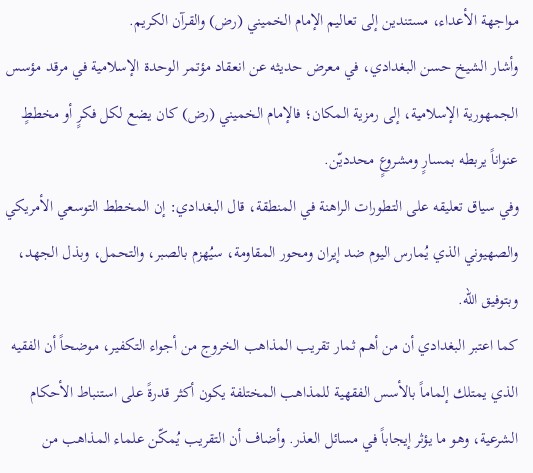مواجهة الأعداء، مستندين إلى تعاليم الإمام الخميني (رض) والقرآن الكريم.
وأشار الشيخ حسن البغدادي، في معرض حديثه عن انعقاد مؤتمر الوحدة الإسلامية في مرقد مؤسس الجمهورية الإسلامية، إلى رمزية المكان؛ فالإمام الخميني (رض) كان يضع لكل فكرٍ أو مخططٍ عنواناً يربطه بمسارٍ ومشروعٍ محدديّن.
وفي سياق تعليقه على التطورات الراهنة في المنطقة، قال البغدادي: إن المخطط التوسعي الأمريكي والصهيوني الذي يُمارس اليوم ضد إيران ومحور المقاومة، سيُهزم بالصبر، والتحمل، وبذل الجهد، وبتوفيق الله.
كما اعتبر البغدادي أن من أهم ثمار تقريب المذاهب الخروج من أجواء التكفير، موضحاً أن الفقيه الذي يمتلك إلماماً بالأسس الفقهية للمذاهب المختلفة يكون أكثر قدرةً على استنباط الأحكام الشرعية، وهو ما يؤثر إيجاباً في مسائل العذر. وأضاف أن التقريب يُمكّن علماء المذاهب من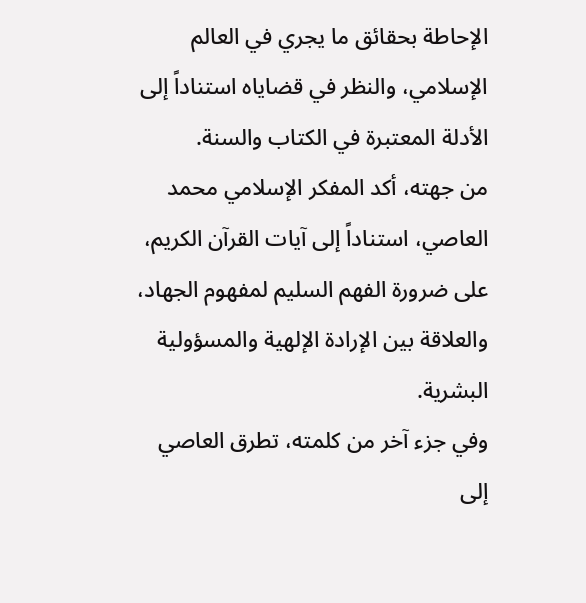الإحاطة بحقائق ما يجري في العالم الإسلامي، والنظر في قضاياه استناداً إلى الأدلة المعتبرة في الكتاب والسنة.
من جهته، أكد المفكر الإسلامي محمد العاصي، استناداً إلى آيات القرآن الكريم، على ضرورة الفهم السليم لمفهوم الجهاد، والعلاقة بين الإرادة الإلهية والمسؤولية البشرية.
وفي جزء آخر من كلمته، تطرق العاصي إلى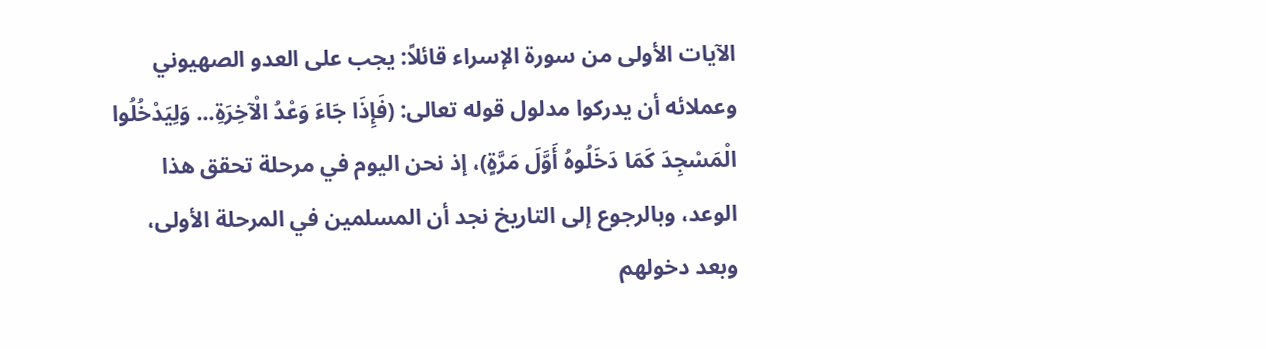الآيات الأولى من سورة الإسراء قائلاً: يجب على العدو الصهيوني وعملائه أن يدركوا مدلول قوله تعالى: (فَإِذَا جَاءَ وَعْدُ الْآخِرَةِ... وَلِيَدْخُلُوا الْمَسْجِدَ كَمَا دَخَلُوهُ أَوَّلَ مَرَّةٍ)، إذ نحن اليوم في مرحلة تحقق هذا الوعد، وبالرجوع إلى التاريخ نجد أن المسلمين في المرحلة الأولى، وبعد دخولهم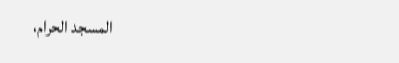المسجد الحرام،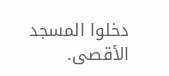دخلوا المسجد الأقصى.